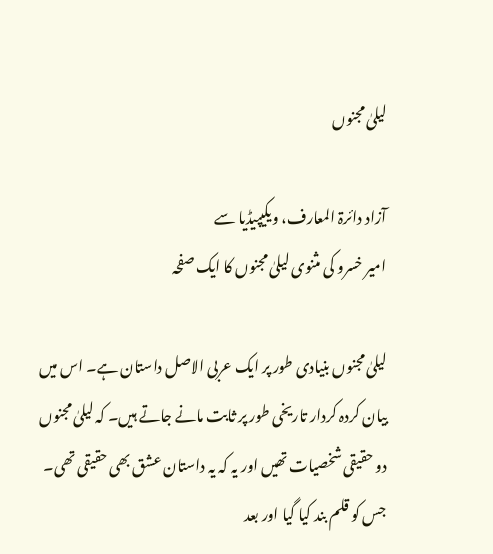لیلیٰ مجنوں

آزاد دائرۃ المعارف، ویکیپیڈیا سے
امیر خسرو کی مثنوی لیلیٰ مجنوں کا ایک صفحہ

لیلیٰ مجنوں بنیادی طور پر ایک عربی الاصل داستان ہے۔ اس میں بیان کردہ کردار تاريخی طور پر ثابت مانے جاتے ہیں۔ کہ لیلیٰ مجنوں دو حقیقی شخصیات تھیں اور یہ کہ یہ داستان عشق بھی حقیقی تھی۔ جس کو قلم بند کیا گيا اور بعد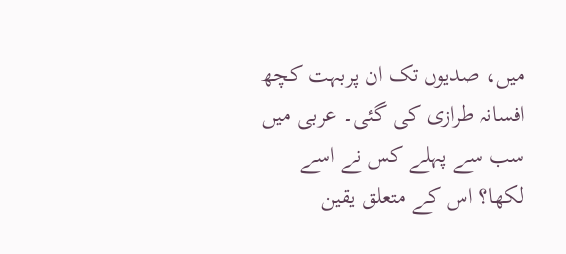میں، صدیوں تک ان پربہت کچھ افسانہ طرازی کی گئی۔ عربی میں سب سے پہلے کس نے اسے لکھا؟ اس کے متعلق یقین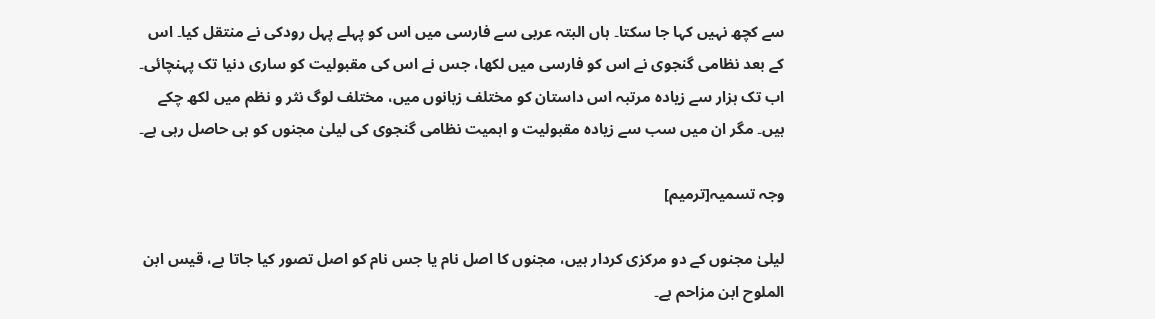سے کچھ نہیں کہا جا سکتا۔ ہاں البتہ عربی سے فارسی میں اس کو پہلے پہل رودکی نے منتقل کیا۔ اس کے بعد نظامی گنجوی نے اس کو فارسی میں لکھا، جس نے اس کی مقبولیت کو ساری دنیا تک پہنچائی۔ اب تک ہزار سے زیادہ مرتبہ اس داستان کو مختلف زبانوں میں، مختلف لوگ نثر و نظم میں لکھ چکے ہیں۔ مگر ان میں سب سے زیادہ مقبولیت و اہمیت نظامی گنجوی کی لیلیٰ مجنوں کو ہی حاصل رہی ہے۔

وجہ تسمیہ[ترمیم]

لیلیٰ مجنوں کے دو مرکزی کردار ہیں، مجنوں کا اصل نام یا جس نام کو اصل تصور کیا جاتا ہے، قیس ابن الملوح ابن مزاحم ہے۔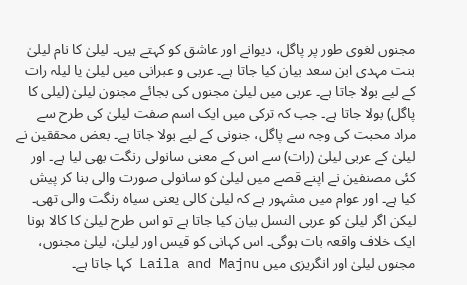مجنوں لغوی طور پر پاگل، دیوانے اور عاشق کو کہتے ہیں۔ لیلیٰ کا نام لیلیٰ بنت مہدی ابن سعد بیان کیا جاتا ہے۔ عربی و عبرانی میں لیلیٰ یا لیلہ رات کے لیے بولا جاتا ہے۔ عربی میں لیلیٰ مجنوں کی بجائے مجنون لیلیٰ (لیلی کا پاگل) بولا جاتا ہے۔ جب کہ ترکی میں ایک اسم صفت لیلیٰ کی طرح سے مراد محبت کی وجہ سے پاگل، جنونی کے لیے بولا جاتا ہے۔ بعض محققین نے لیلیٰ کے عربی لیلیٰ (رات) سے اس کے معنی سانولی رنگت بھی لیا ہے۔ اور کئی مصنفین نے اپنے قصے میں لیلیٰ کو سانولی صورت والی بنا کر پیش کیا ہے۔ اور عوام میں مشہور ہے کہ لیلیٰ کالی یعنی سیاہ رنگت والی تھی۔ لیکن اگر لیلیٰ کو عربی النسل بیان کیا جاتا ہے تو اس طرح لیلیٰ کا کالا ہونا ایک خلاف واقعہ بات ہوگی۔ اس کہانی کو قیس اور لیلیٰ، لیلیٰ مجنوں، مجنوں لیلیٰ اور انگریزی میں Laila and Majnu کہا جاتا ہے۔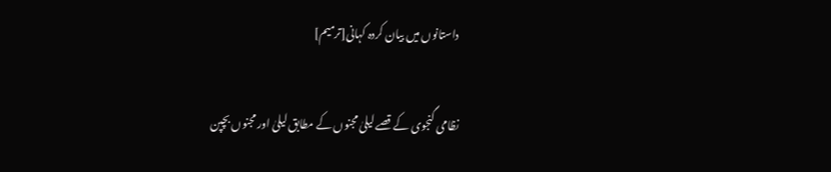داستانوں میں بیان کردہ کہانی[ترمیم]

نظامی گنجوی کے قصے لیلیٰ مجنوں کے مطابق لیلیٰ اور مجنوں بچپن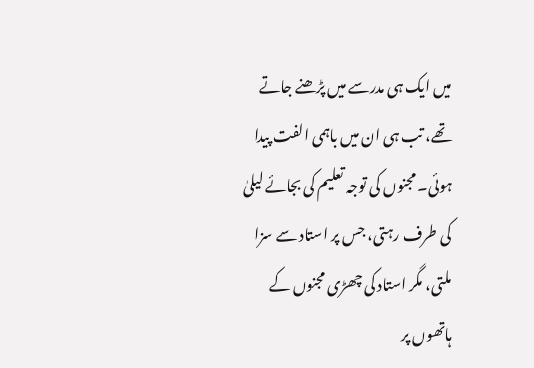میں ایک ہی مدرسے میں پڑھنے جاتے تھے، تب ہی ان میں باہمی الفت پیدا ہوئی۔ مجنوں کی توجہ تعلیم کی بجائے لیلیٰ کی طرف رہتی، جس پر استاد سے سزا ملتی، مگر استاد کی چھڑی مجنوں کے ہاتھوں پر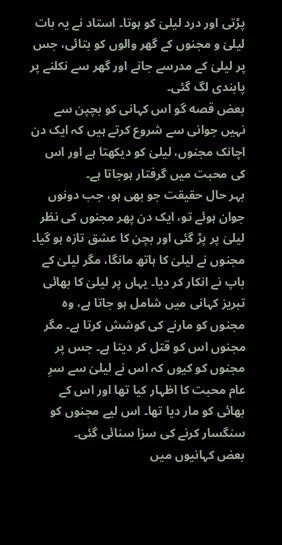پڑتی اور درد لیلیٰ کو ہوتا۔ استاد نے یہ بات لیلیٰ و مجنوں کے گھر والوں کو بتائی، جس پر لیلیٰ کے مدرسے جانے اور گھر سے نکلنے پر پابندی لگ گئی۔
بعض قصه گو اس کہانی کو بچپن سے نہیں جوانی سے شروع کرتے ہیں کہ ایک دن اچانک مجنوں، لیلیٰ کو دیکھتا ہے اور اس کی محبت میں گرفتار ہوجاتا ہے۔
بہر حال حقیقت جو بھی ہو، جب دونوں جوان ہوئے تو، ایک دن پھر مجنوں کی نظر لیلیٰ پر پڑ گئی اور بچن کا عشق تازہ ہو گيا۔ مجنوں نے لیلیٰ کا ہاتھ مانگا، مگر لیلیٰ کے باپ نے انکار کر دیا۔ یہاں پر لیلیٰ کا بھائی تبریز کہانی میں شامل ہو جاتا ہے، وہ مجنوں کو مارنے کی کوشش کرتا ہے۔ مگر مجنوں اس کو قتل کر دیتا ہے۔ جس پر مجنوں کو کیوں کہ اس نے لیلیٰ سے سرِ عام محبت کا اظہار کیا تھا اور اس کے بھائی کو مار دیا تھا۔ اس لیے مجنوں کو سنگسار کرنے کی سزا سنائی گئی۔
بعض کہانیوں میں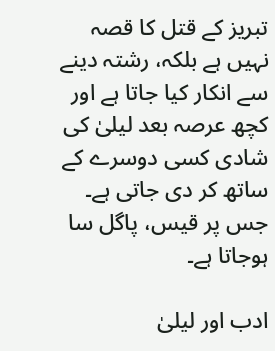تبریز کے قتل کا قصہ نہیں ہے بلکہ، رشتہ دینے سے انکار کیا جاتا ہے اور کچھ عرصہ بعد لیلیٰ کی شادی کسی دوسرے کے ساتھ کر دی جاتی ہے۔ جس پر قیس، پاگل سا ہوجاتا ہے۔

ادب اور لیلیٰ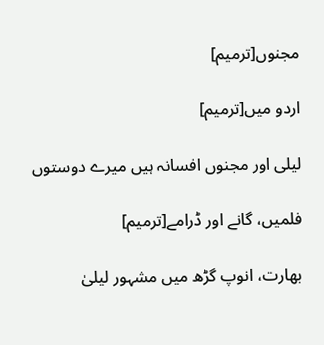مجنوں[ترمیم]

اردو میں[ترمیم]

لیلی اور مجنوں افسانہ ہیں میرے دوستوں

فلمیں، گانے اور ڈرامے[ترمیم]

بھارت، انوپ گڑھ میں مشہور لیلیٰ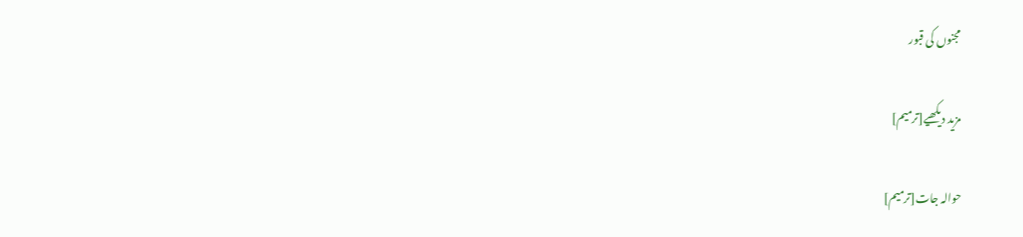مجنوں کی قبور

مزید دیکھیے[ترمیم]

حوالہ جات[ترمیم]